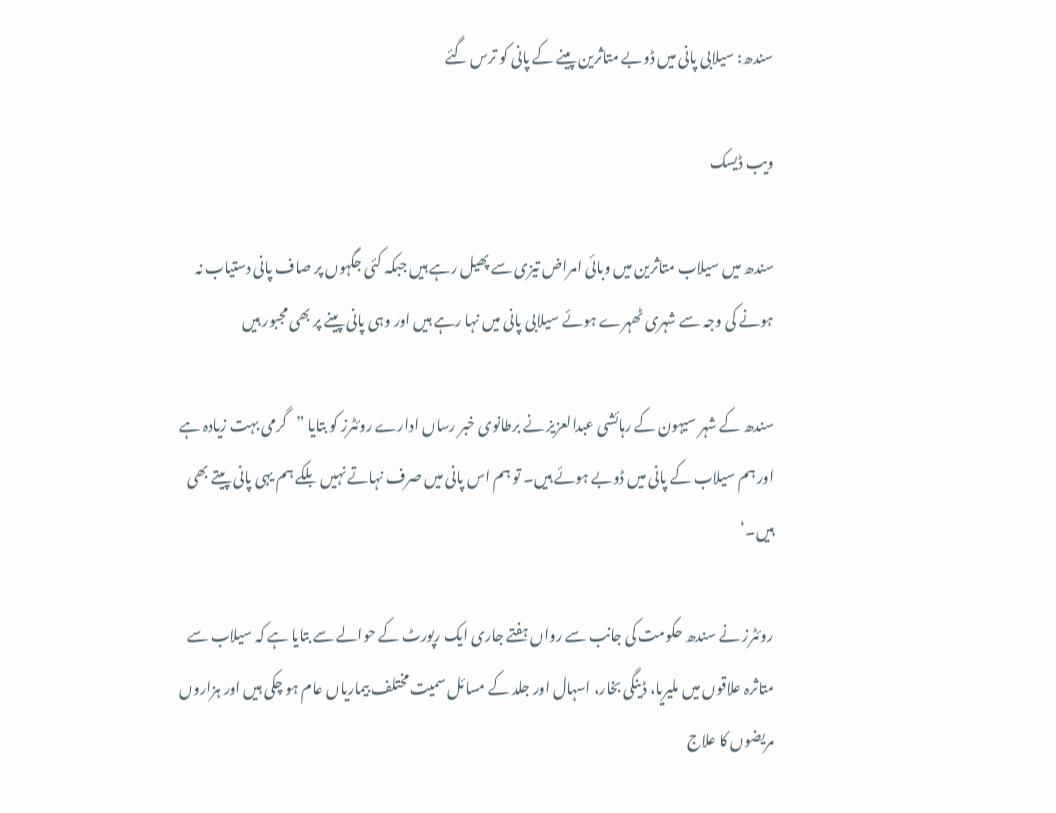سندھ: سیلابی پانی میں ڈوبے متاثرین پینے کے پانی کو ترس گئے

ویب ڈیسک

سندھ میں سیلاب متاثرین میں وبائی امراض تیزی سے پھیل رہے ہیں جبکہ کئی جگہوں پر صاف پانی دستیاب نہ ہونے کی وجہ سے شہری ٹھہرے ہوئے سیلابی پانی میں نہا رہے ہیں اور وہی پانی پینے پر بھی مجبور ہیں

سندھ کے شہر سیہون کے رہائشی عبدالعزیز نے برطانوی خبر رساں ادارے روئٹرز کو بتایا ”گرمی بہت زیادہ ہے اور ہم سیلاب کے پانی میں ڈوبے ہوئے ہیں۔ تو ہم اس پانی میں صرف نہاتے نہیں بلکے ہم یہی پانی پیتے بھی ہیں۔‘

روئٹرز نے سندھ حکومت کی جانب سے رواں ہفتے جاری ایک رپورٹ کے حوالے سے بتایا ہے کہ سیلاب سے متاثرہ علاقوں میں ملیریا، ڈینگی بخار، اسہال اور جلد کے مسائل سمیت مختلف بیماریاں عام ہو چکی ہیں اور ہزاروں مریضوں کا علاج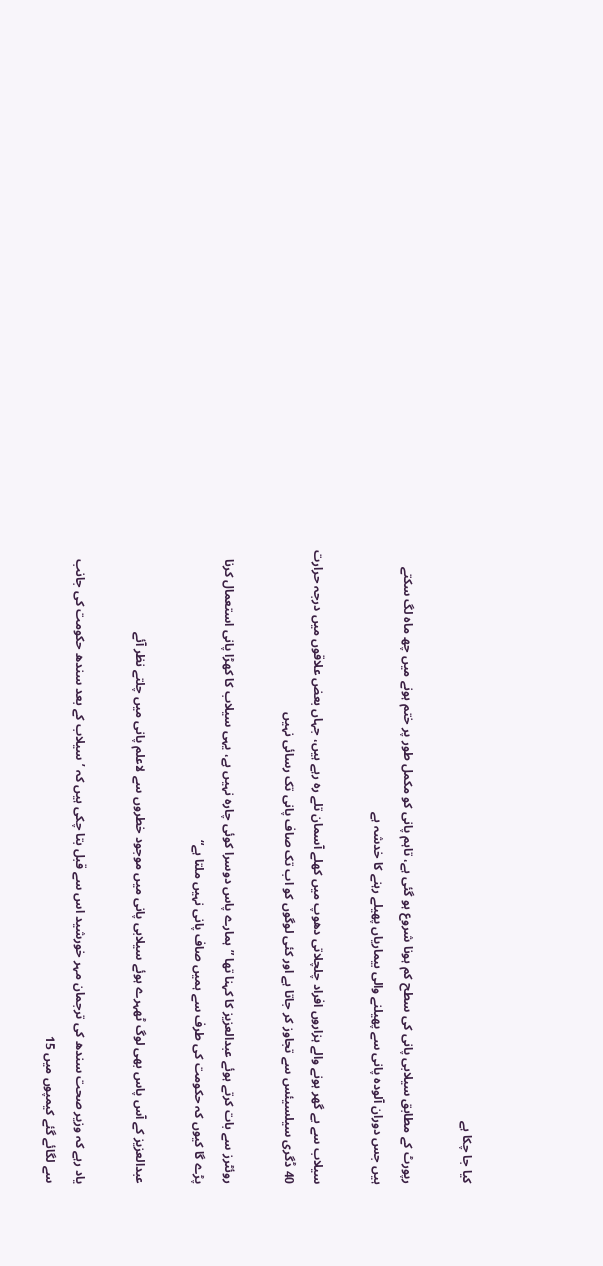کیا جا چکا ہے

رپورٹ کے مطابق سیلابی پانی کی سطح کم ہونا شروع ہو گئی ہے، تاہم پانی کو مکمل طور پر ختم ہونے میں چھ ماہ لگ سکتے ہیں جس دوران آلودہ پانی سے پھیلنے والی بیماریاں پھیلے رہنے کا خدشہ ہے

سیلاب سے بے گھر ہونے والے ہزاروں افراد چلچلاتی دھوپ میں کھلے آسمان تلے رہ رہے ہیں، جہاں بعض علاقوں میں درجہ حرارت 40 ڈگری سیلسیئس سے تجاوز کر جاتا ہے اور کئی لوگوں کو اب تک صاف پانی تک رسائی نہیں

روئٹرز سے بات کرتے ہوئے عبدالعزیز کا کہنا تھا ”ہمارے پاس دوسرا کوئی چارہ نہیں ہے، یہی سیلاب کا کھڑا پانی استعمال کرنا پڑے گا کیوں کہ حکومت کی طرف سے ہمیں صاف پانی نہیں ملتا ہے“

عبدالعزیز کے آس پاس بھی لوگ ٹھہرے ہوئے سیلابی پانی میں موجود خطروں سے لاعلم پانی میں چلتے نظر آئے

یاد رہے کہ وزیر صحت سندھ کی ترجمان مہر خورشید اس سے قبل بتا چکی ہیں کہ ’سیلاب کے بعد سندھ حکومت کی جانب سے لگائے گئے کیمپوں میں 15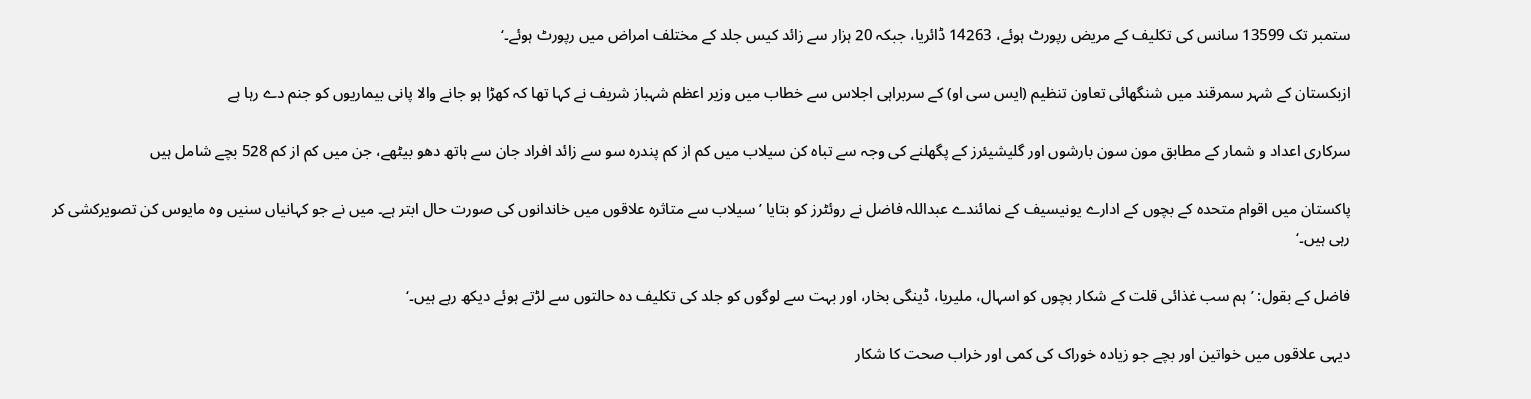ستمبر تک 13599 سانس کی تکلیف کے مریض رپورٹ ہوئے، 14263 ڈائریا، جبکہ 20 ہزار سے زائد کیس جلد کے مختلف امراض میں رپورٹ ہوئے۔‘

ازبکستان کے شہر سمرقند میں شنگھائی تعاون تنظیم (ایس سی او) کے سربراہی اجلاس سے خطاب میں وزیر اعظم شہباز شریف نے کہا تھا کہ کھڑا ہو جانے والا پانی بیماریوں کو جنم دے رہا ہے

سرکاری اعداد و شمار کے مطابق مون سون بارشوں اور گلیشیئرز کے پگھلنے کی وجہ سے تباہ کن سیلاب میں کم از کم پندرہ سو سے زائد افراد جان سے ہاتھ دھو بیٹھے، جن میں کم از کم 528 بچے شامل ہیں

پاکستان میں اقوام متحدہ کے بچوں کے ادارے یونیسیف کے نمائندے عبداللہ فاضل نے روئٹرز کو بتایا ’سیلاب سے متاثرہ علاقوں میں خاندانوں کی صورت حال ابتر ہے۔ میں نے جو کہانیاں سنیں وہ مایوس کن تصویرکشی کر رہی ہیں۔‘

فاضل کے بقول: ’ہم سب غذائی قلت کے شکار بچوں کو اسہال، ملیریا، ڈینگی بخار، اور بہت سے لوگوں کو جلد کی تکلیف دہ حالتوں سے لڑتے ہوئے دیکھ رہے ہیں۔‘

دیہی علاقوں میں خواتین اور بچے جو زیادہ خوراک کی کمی اور خراب صحت کا شکار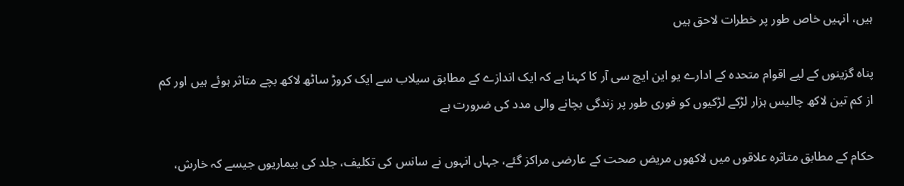ہیں، انہیں خاص طور پر خطرات لاحق ہیں

پناہ گزینوں کے لیے اقوام متحدہ کے ادارے یو این ایچ سی آر کا کہنا ہے کہ ایک اندازے کے مطابق سیلاب سے ایک کروڑ ساٹھ لاکھ بچے متاثر ہوئے ہیں اور کم از کم تین لاکھ چالیس ہزار لڑکے لڑکیوں کو فوری طور پر زندگی بچانے والی مدد کی ضرورت ہے

حکام کے مطابق متاثرہ علاقوں میں لاکھوں مریض صحت کے عارضی مراکز گئے، جہاں انہوں نے سانس کی تکلیف، جلد کی بیماریوں جیسے کہ خارش،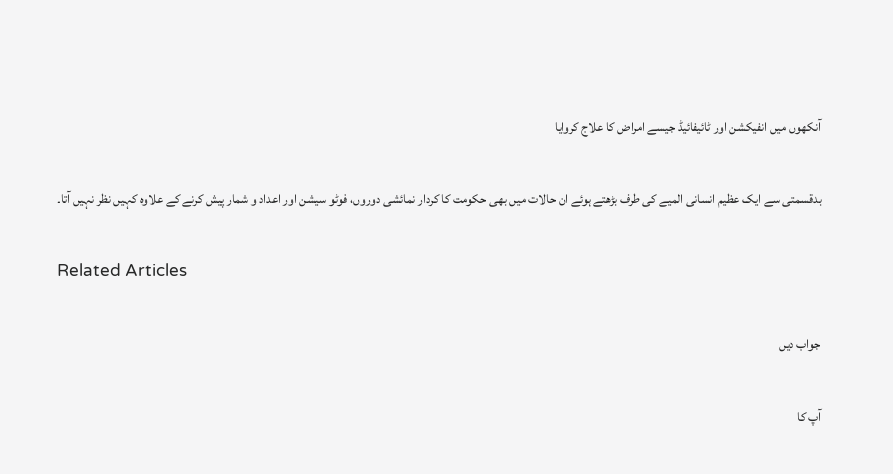آنکھوں میں انفیکشن اور ٹائیفائیڈ جیسے امراض کا علاج کروایا

بدقسمتی سے ایک عظیم انسانی المیے کی طرف بڑھتے ہوئے ان حالات میں بھی حکومت کا کردار نمائشی دوروں، فوٹو سیشن اور اعداد و شمار پیش کرنے کے علاوہ کہیں نظر نہیں آتا۔

Related Articles

جواب دیں

آپ کا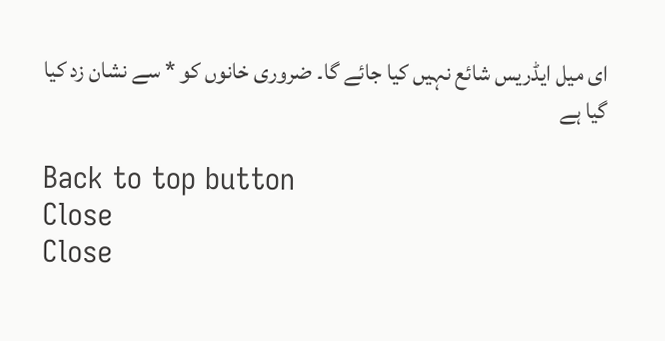ای میل ایڈریس شائع نہیں کیا جائے گا۔ ضروری خانوں کو * سے نشان زد کیا گیا ہے

Back to top button
Close
Close